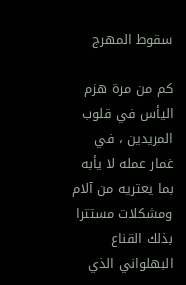سقوط المهرج

كم من مرة هزم اليأس في قلوب المريدين ، في غمار عمله لا يأبه بما يعتريه من آلام ومشكلات مستترا بذلك القناع البهلواني الذي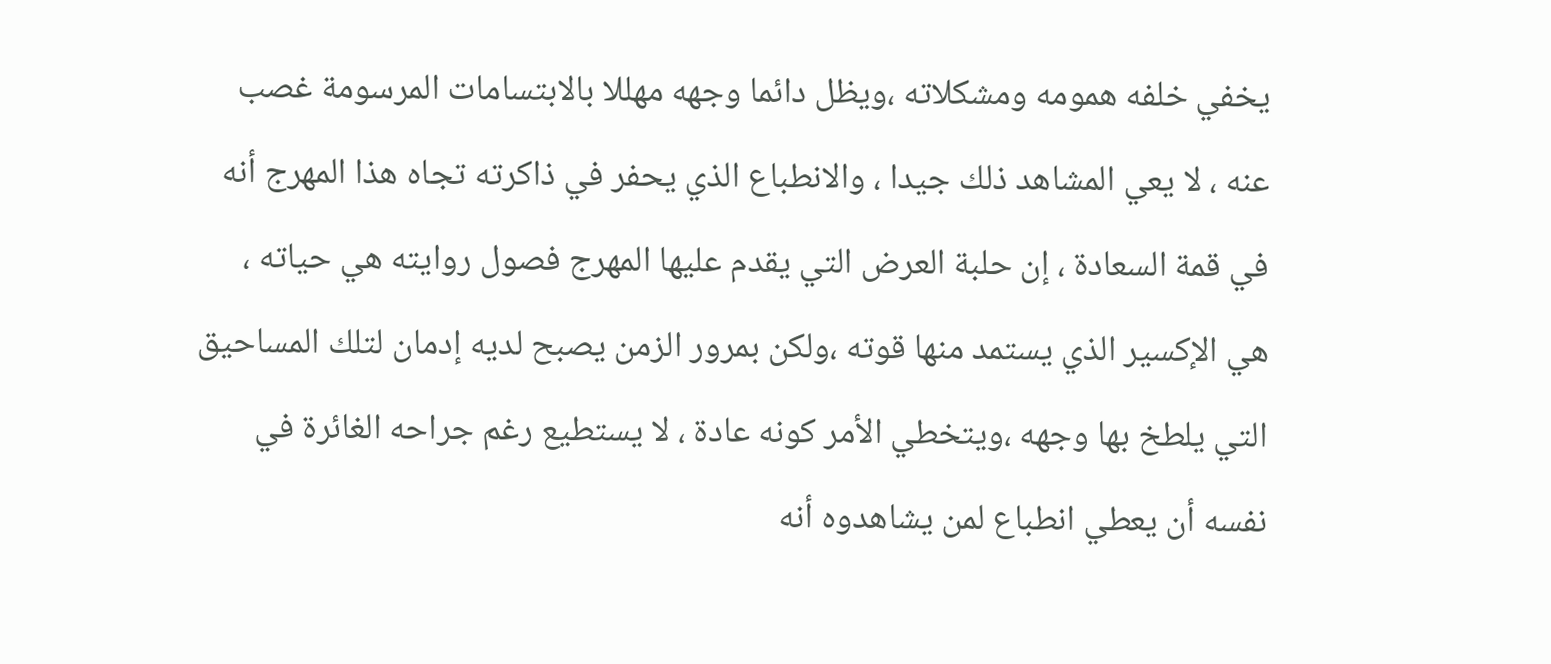يخفي خلفه همومه ومشكلاته ،ويظل دائما وجهه مهللا بالابتسامات المرسومة غصب عنه ، لا يعي المشاهد ذلك جيدا ، والانطباع الذي يحفر في ذاكرته تجاه هذا المهرج أنه في قمة السعادة ، إن حلبة العرض التي يقدم عليها المهرج فصول روايته هي حياته ، هي الإكسير الذي يستمد منها قوته ،ولكن بمرور الزمن يصبح لديه إدمان لتلك المساحيق التي يلطخ بها وجهه ،ويتخطي الأمر كونه عادة ، لا يستطيع رغم جراحه الغائرة في نفسه أن يعطي انطباع لمن يشاهدوه أنه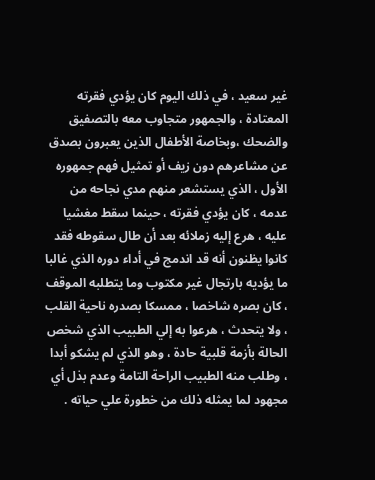غير سعيد ، في ذلك اليوم كان يؤدي فقرته المعتادة ، والجمهور متجاوب معه بالتصفيق والضحك ،وبخاصة الأطفال الذين يعبرون بصدق عن مشاعرهم دون زيف أو تمثيل فهم جمهوره الأول ، الذي يستشعر منهم مدي نجاحه من عدمه ، كان يؤدي فقرته ، حينما سقط مغشيا عليه ، هرع إليه زملائه بعد أن طال سقوطه فقد كانوا يظنون أنه قد اندمج في أداء دوره الذي غالبا ما يؤديه بارتجال غير مكتوب وما يتطلبه الموقف ، كان بصره شاخصا ، ممسكا بصدره ناحية القلب ، ولا يتحدث ، هرعوا به إلي الطبيب الذي شخص الحالة بأزمة قلبية حادة ، وهو الذي لم يشكو أبدا ، وطلب منه الطبيب الراحة التامة وعدم بذل أي مجهود لما يمثله ذلك من خطورة علي حياته .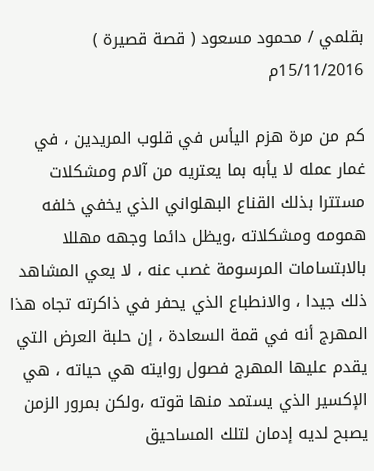بقلمي / محمود مسعود ( قصة قصيرة ) 15/11/2016م

كم من مرة هزم اليأس في قلوب المريدين ، في غمار عمله لا يأبه بما يعتريه من آلام ومشكلات مستترا بذلك القناع البهلواني الذي يخفي خلفه همومه ومشكلاته ،ويظل دائما وجهه مهللا بالابتسامات المرسومة غصب عنه ، لا يعي المشاهد ذلك جيدا ، والانطباع الذي يحفر في ذاكرته تجاه هذا المهرج أنه في قمة السعادة ، إن حلبة العرض التي يقدم عليها المهرج فصول روايته هي حياته ، هي الإكسير الذي يستمد منها قوته ،ولكن بمرور الزمن يصبح لديه إدمان لتلك المساحيق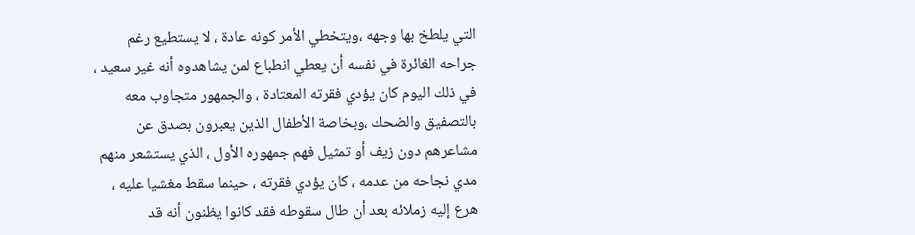التي يلطخ بها وجهه ،ويتخطي الأمر كونه عادة ، لا يستطيع رغم جراحه الغائرة في نفسه أن يعطي انطباع لمن يشاهدوه أنه غير سعيد ، في ذلك اليوم كان يؤدي فقرته المعتادة ، والجمهور متجاوب معه بالتصفيق والضحك ،وبخاصة الأطفال الذين يعبرون بصدق عن مشاعرهم دون زيف أو تمثيل فهم جمهوره الأول ، الذي يستشعر منهم مدي نجاحه من عدمه ، كان يؤدي فقرته ، حينما سقط مغشيا عليه ، هرع إليه زملائه بعد أن طال سقوطه فقد كانوا يظنون أنه قد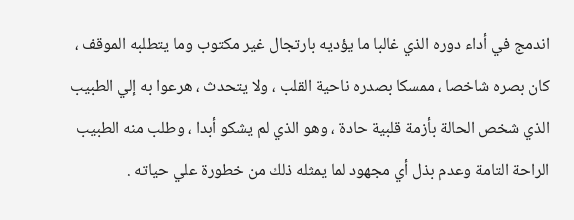اندمج في أداء دوره الذي غالبا ما يؤديه بارتجال غير مكتوب وما يتطلبه الموقف ، كان بصره شاخصا ، ممسكا بصدره ناحية القلب ، ولا يتحدث ، هرعوا به إلي الطبيب الذي شخص الحالة بأزمة قلبية حادة ، وهو الذي لم يشكو أبدا ، وطلب منه الطبيب الراحة التامة وعدم بذل أي مجهود لما يمثله ذلك من خطورة علي حياته .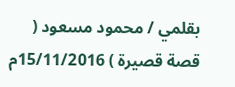بقلمي / محمود مسعود ( قصة قصيرة ) 15/11/2016م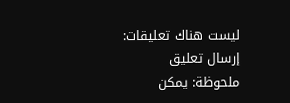ليست هناك تعليقات:
إرسال تعليق
ملحوظة: يمكن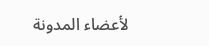لأعضاء المدونة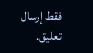فقط إرسال تعليق.